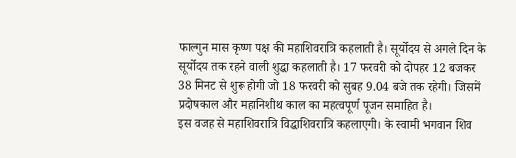फाल्गुन मास कृष्ण पक्ष की महाशिवरात्रि कहलाती है। सूर्योदय से अगले दिन के सूर्योदय तक रहने वाली शुद्धा कहलाती है। 17 फरवरी को दोपहर 12 बजकर 38 मिनट से शुरू होगी जो 18 फरवरी को सुबह 9.04 बजे तक रहेगी। जिसमें प्रदोषकाल और महानिशीथ काल का महत्वपूर्ण पूजन समाहित है।
इस वजह से महाशिवरात्रि विद्धाशिवरात्रि कहलाएगी। के स्वामी भगवान शिव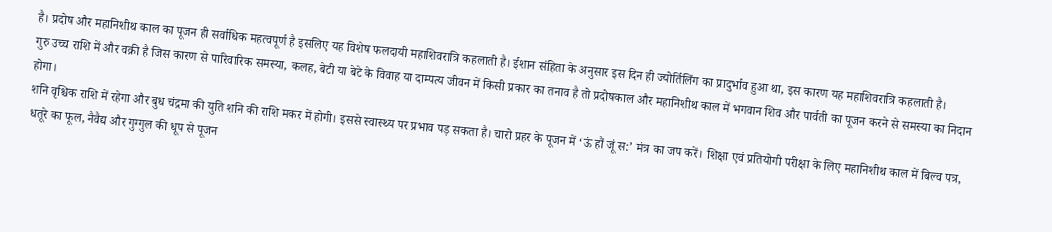है। प्रदोष और महानिशीथ काल का पूजन ही सर्वाधिक महत्वपूर्ण है इसलिए यह विशेष फलदायी महाशिवरात्रि कहलाती है। ईशान संहिता के अनुसार इस दिन ही ज्योर्तिलिंग का प्रादुर्भाव हुआ था, इस कारण यह महाशिवरात्रि कहलाती है।
गुरु उच्च राशि में और वक्री है जिस कारण से पारिवारिक समस्या, कलह, बेटी या बेटे के विवाह या दाम्पत्य जीवन में किसी प्रकार का तनाव है तो प्रदोषकाल और महानिशीथ काल में भगवान शिव और पार्वती का पूजन करने से समस्या का निदान होगा।
शनि वृश्चिक राशि में रहेगा और बुध चंद्रमा की युति शनि की राशि मकर में होगी। इससे स्वास्थ्य पर प्रभाव पड़ सकता है। चारो प्रहर के पूजन में ‘ऊं हौं जूं स:’ मंत्र का जप करें। शिक्षा एवं प्रतियोगी परीक्षा के लिए महानिशीथ काल में बिल्व पत्र, धतूरे का फूल, नैवैद्य और गुग्गुल की धूप से पूजन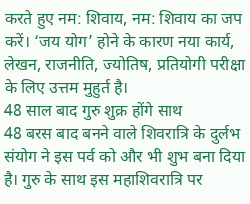करते हुए नम: शिवाय, नम: शिवाय का जप करें। ‘जय योग’ होने के कारण नया कार्य, लेखन, राजनीति, ज्योतिष, प्रतियोगी परीक्षा के लिए उत्तम मुहुर्त है।
48 साल बाद गुरु शुक्र होंगे साथ
48 बरस बाद बनने वाले शिवरात्रि के दुर्लभ संयोग ने इस पर्व को और भी शुभ बना दिया है। गुरु के साथ इस महाशिवरात्रि पर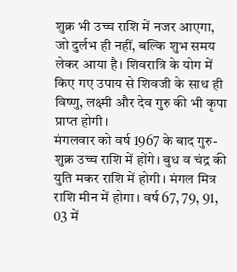शुक्र भी उच्च राशि में नजर आएगा, जो दुर्लभ ही नहीं, बल्कि शुभ समय लेकर आया है। शिवरात्रि के योग में किए गए उपाय से शिवजी के साथ ही विष्णु, लक्ष्मी और देव गुरु की भी कृपा प्राप्त होगी।
मंगलवार को वर्ष 1967 के बाद गुरु-शुक्र उच्च राशि में होंगे। बुध व चंद्र की युति मकर राशि में होगी। मंगल मित्र राशि मीन में होगा। वर्ष 67, 79, 91, 03 में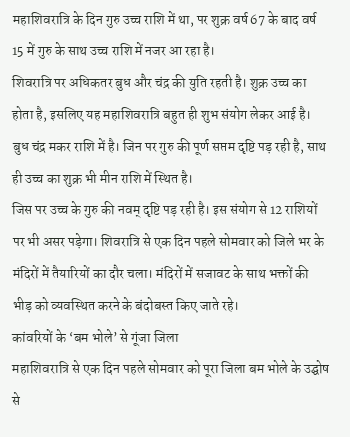महाशिवरात्रि के दिन गुरु उच्च राशि में था, पर शुक्र वर्ष 67 के बाद वर्ष 15 में गुरु के साथ उच्च राशि में नजर आ रहा है।
शिवरात्रि पर अधिकतर बुध और चंद्र की युति रहती है। शुक्र उच्च का होता है, इसलिए यह महाशिवरात्रि बहुत ही शुभ संयोग लेकर आई है। बुध चंद्र मकर राशि में है। जिन पर गुरु की पूर्ण सप्तम दृष्टि पड़ रही है, साथ ही उच्च का शुक्र भी मीन राशि में स्थित है।
जिस पर उच्च के गुरु की नवम् दृष्टि पड़ रही है। इस संयोग से 12 राशियों पर भी असर पड़ेगा। शिवरात्रि से एक दिन पहले सोमवार को जिले भर के मंदिरों में तैयारियों का दौर चला। मंदिरों में सजावट के साथ भक्तों की भीड़ को व्यवस्थित करने के बंदोबस्त किए जाते रहे।
कांवरियों के ‘बम भोले’ से गूंजा जिला
महाशिवरात्रि से एक दिन पहले सोमवार को पूरा जिला बम भोले के उद्घोष से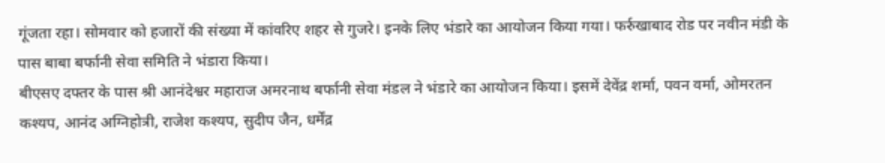गूंजता रहा। सोमवार को हजारों की संख्या में कांवरिए शहर से गुजरे। इनके लिए भंडारे का आयोजन किया गया। फर्रुखाबाद रोड पर नवीन मंडी के पास बाबा बर्फानी सेवा समिति ने भंडारा किया।
बीएसए दफ्तर के पास श्री आनंदेश्वर महाराज अमरनाथ बर्फानी सेवा मंडल ने भंडारे का आयोजन किया। इसमें देवेंद्र शर्मा, पवन वर्मा, ओमरतन कश्यप, आनंद अग्निहोत्री, राजेश कश्यप, सुदीप जैन, धर्मेंद्र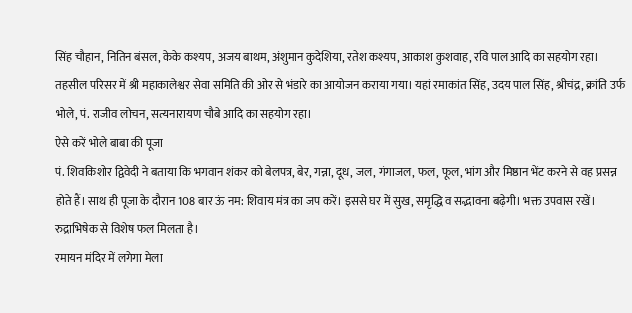सिंह चौहान, नितिन बंसल, केके कश्यप, अजय बाथम, अंशुमान कुदेशिया, रतेश कश्यप, आकाश कुशवाह, रवि पाल आदि का सहयोग रहा।
तहसील परिसर में श्री महाकालेश्वर सेवा समिति की ओर से भंडारे का आयोजन कराया गया। यहां रमाकांत सिंह, उदय पाल सिंह, श्रीचंद्र, क्रांति उर्फ भोले, पं. राजीव लोचन, सत्यनारायण चौबे आदि का सहयोग रहा।
ऐसे करें भोले बाबा की पूजा
पं. शिवकिशोर द्विवेदी ने बताया कि भगवान शंकर को बेलपत्र, बेर, गन्ना, दूध, जल, गंगाजल, फल, फूल, भांग और मिष्ठान भेंट करने से वह प्रसन्न होते हैं। साथ ही पूजा के दौरान 108 बार ऊं नम: शिवाय मंत्र का जप करें। इससे घर में सुख, समृद्धि व सद्भावना बढ़ेगी। भक्त उपवास रखें। रुद्राभिषेक से विशेष फल मिलता है।
रमायन मंदिर में लगेगा मेला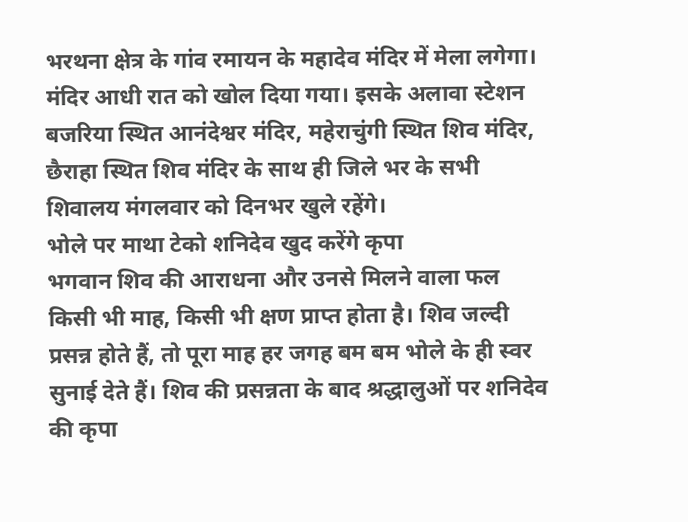भरथना क्षेत्र के गांव रमायन के महादेव मंदिर में मेला लगेगा। मंदिर आधी रात को खोल दिया गया। इसके अलावा स्टेशन बजरिया स्थित आनंदेश्वर मंदिर, महेराचुंगी स्थित शिव मंदिर, छैराहा स्थित शिव मंदिर के साथ ही जिले भर के सभी शिवालय मंगलवार को दिनभर खुले रहेंगे।
भोले पर माथा टेको शनिदेव खुद करेंगे कृपा
भगवान शिव की आराधना और उनसे मिलने वाला फल किसी भी माह, किसी भी क्षण प्राप्त होता है। शिव जल्दी प्रसन्न होते हैं, तो पूरा माह हर जगह बम बम भोले के ही स्वर सुनाई देते हैं। शिव की प्रसन्नता के बाद श्रद्धालुओं पर शनिदेव की कृपा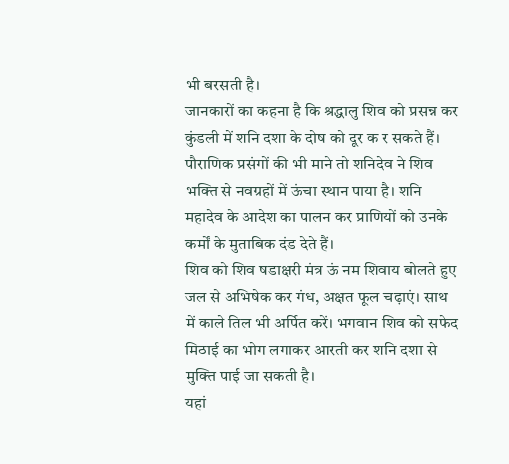भी बरसती है।
जानकारों का कहना है कि श्रद्धालु शिव को प्रसन्न कर कुंडली में शनि दशा के दोष को दूर क र सकते हैं। पौराणिक प्रसंगों की भी माने तो शनिदेव ने शिव भक्ति से नवग्रहों में ऊंचा स्थान पाया है। शनि महादेव के आदेश का पालन कर प्राणियों को उनके कर्मों के मुताबिक दंड देते हैं।
शिव को शिव षडाक्षरी मंत्र ऊं नम शिवाय बोलते हुए जल से अभिषेक कर गंध, अक्षत फूल चढ़ाएं। साथ में काले तिल भी अर्पित करें। भगवान शिव को सफेद मिठाई का भोग लगाकर आरती कर शनि दशा से मुक्ति पाई जा सकती है।
यहां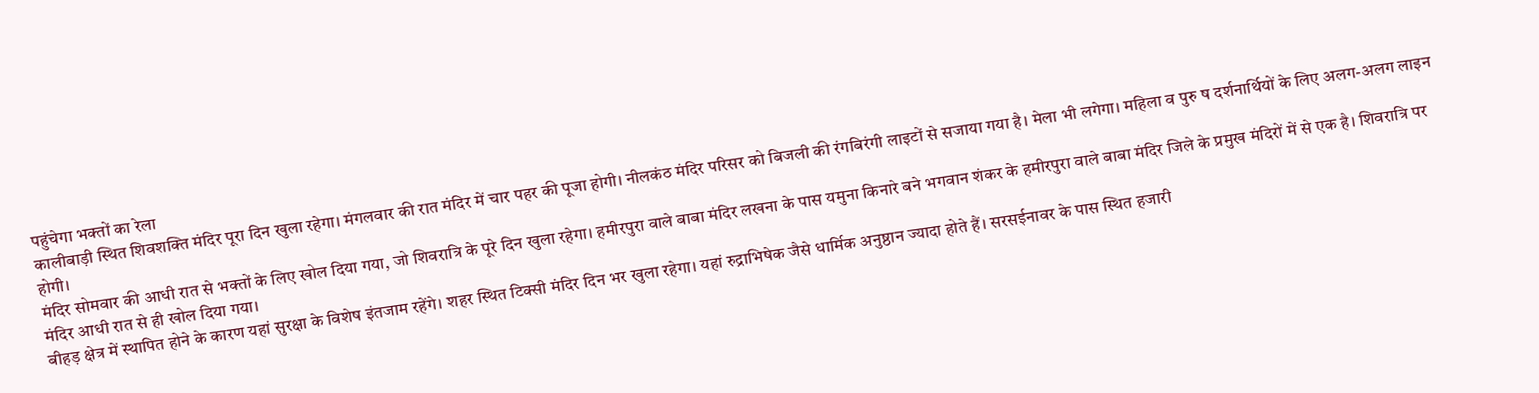पहुंचेगा भक्तों का रेला
कालीबाड़ी स्थित शिवशक्ति मंदिर पूरा दिन खुला रहेगा। मंगलवार की रात मंदिर में चार पहर की पूजा होगी। नीलकंठ मंदिर परिसर को बिजली की रंगबिरंगी लाइटों से सजाया गया है। मेला भी लगेगा। महिला व पुरु ष दर्शनार्थियों के लिए अलग-अलग लाइन होगी।
मंदिर सोमवार की आधी रात से भक्तों के लिए खोल दिया गया, जो शिवरात्रि के पूरे दिन खुला रहेगा। हमीरपुरा वाले बाबा मंदिर लखना के पास यमुना किनारे बने भगवान शंकर के हमीरपुरा वाले बाबा मंदिर जिले के प्रमुख मंदिरों में से एक है। शिवरात्रि पर मंदिर आधी रात से ही खोल दिया गया।
बीहड़ क्षेत्र में स्थापित होने के कारण यहां सुरक्षा के विशेष इंतजाम रहेंगे। शहर स्थित टिक्सी मंदिर दिन भर खुला रहेगा। यहां रुद्राभिषेक जैसे धार्मिक अनुष्ठान ज्यादा होते हैं। सरसईनावर के पास स्थित हजारी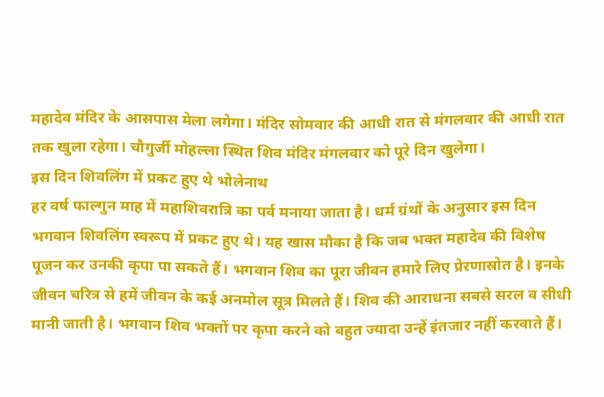महादेव मंदिर के आसपास मेला लगेगा। मंदिर सोमवार की आधी रात से मंगलवार की आधी रात तक खुला रहेगा। चौगुर्जी मोहल्ला स्थित शिव मंदिर मंगलवार को पूरे दिन खुलेगा।
इस दिन शिवलिंग में प्रकट हुए थे भोलेनाथ
हर वर्ष फाल्गुन माह में महाशिवरात्रि का पर्व मनाया जाता है। धर्म ग्रंथों के अनुसार इस दिन भगवान शिवलिंग स्वरूप में प्रकट हुए थे। यह खास मौका है कि जब भक्त महादेव की विशेष पूजन कर उनकी कृपा पा सकते हैं। भगवान शिव का पूरा जीवन हमारे लिए प्रेरणास्रोत है। इनके जीवन चरित्र से हमें जीवन के कई अनमोल सूत्र मिलते हैं। शिव की आराधना सबसे सरल व सीधी मानी जाती है। भगवान शिव भक्तों पर कृपा करने को बहुत ज्यादा उन्हें इंतजार नहीं करवाते हैं।